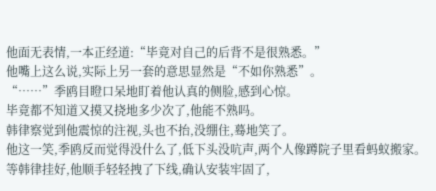他面无表情,一本正经道:“毕竟对自己的后背不是很熟悉。”
他嘴上这么说,实际上另一套的意思显然是“不如你熟悉”。
“……”季鸥目瞪口呆地盯着他认真的侧脸,感到心惊。
毕竟都不知道又摸又挠地多少次了,他能不熟吗。
韩律察觉到他震惊的注视,头也不抬,没绷住,蓦地笑了。
他这一笑,季鸥反而觉得没什么了,低下头没吭声,两个人像蹲院子里看蚂蚁搬家。
等韩律挂好,他顺手轻轻拽了下线,确认安装牢固了,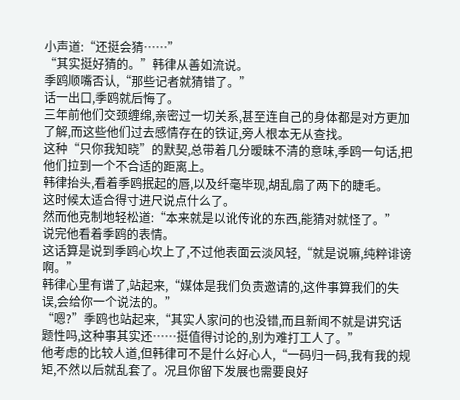小声道:“还挺会猜……”
“其实挺好猜的。”韩律从善如流说。
季鸥顺嘴否认,“那些记者就猜错了。”
话一出口,季鸥就后悔了。
三年前他们交颈缠绵,亲密过一切关系,甚至连自己的身体都是对方更加了解,而这些他们过去感情存在的铁证,旁人根本无从查找。
这种“只你我知晓”的默契,总带着几分暧昧不清的意味,季鸥一句话,把他们拉到一个不合适的距离上。
韩律抬头,看着季鸥抿起的唇,以及纤毫毕现,胡乱扇了两下的睫毛。
这时候太适合得寸进尺说点什么了。
然而他克制地轻松道:“本来就是以讹传讹的东西,能猜对就怪了。”
说完他看着季鸥的表情。
这话算是说到季鸥心坎上了,不过他表面云淡风轻,“就是说嘛,纯粹诽谤啊。”
韩律心里有谱了,站起来,“媒体是我们负责邀请的,这件事算我们的失误,会给你一个说法的。”
“嗯?”季鸥也站起来,“其实人家问的也没错,而且新闻不就是讲究话题性吗,这种事其实还……挺值得讨论的,别为难打工人了。”
他考虑的比较人道,但韩律可不是什么好心人,“一码归一码,我有我的规矩,不然以后就乱套了。况且你留下发展也需要良好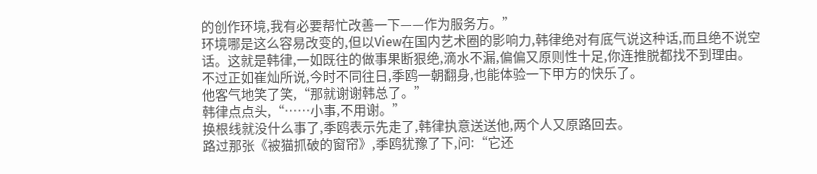的创作环境,我有必要帮忙改善一下——作为服务方。”
环境哪是这么容易改变的,但以View在国内艺术圈的影响力,韩律绝对有底气说这种话,而且绝不说空话。这就是韩律,一如既往的做事果断狠绝,滴水不漏,偏偏又原则性十足,你连推脱都找不到理由。
不过正如崔灿所说,今时不同往日,季鸥一朝翻身,也能体验一下甲方的快乐了。
他客气地笑了笑,“那就谢谢韩总了。”
韩律点点头,“……小事,不用谢。”
换根线就没什么事了,季鸥表示先走了,韩律执意送送他,两个人又原路回去。
路过那张《被猫抓破的窗帘》,季鸥犹豫了下,问:“它还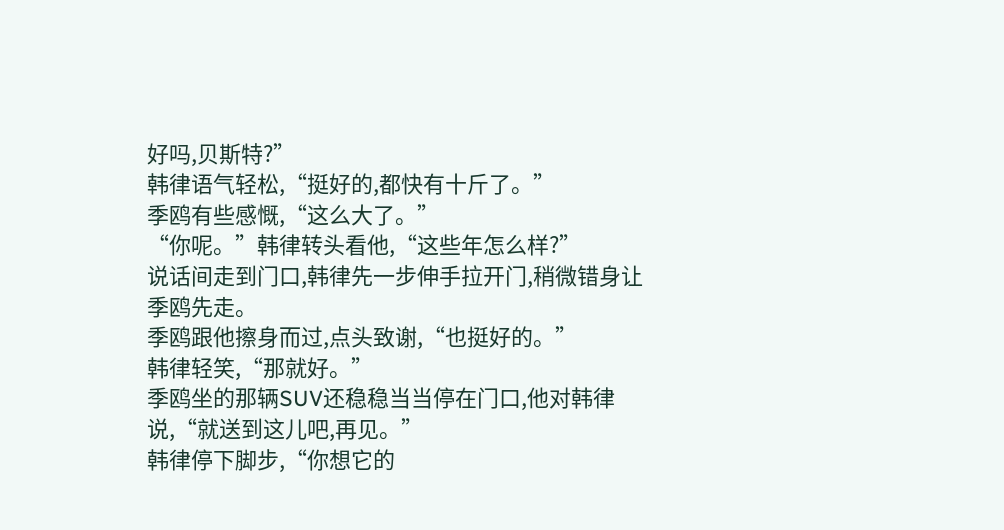好吗,贝斯特?”
韩律语气轻松,“挺好的,都快有十斤了。”
季鸥有些感慨,“这么大了。”
“你呢。”韩律转头看他,“这些年怎么样?”
说话间走到门口,韩律先一步伸手拉开门,稍微错身让季鸥先走。
季鸥跟他擦身而过,点头致谢,“也挺好的。”
韩律轻笑,“那就好。”
季鸥坐的那辆SUV还稳稳当当停在门口,他对韩律说,“就送到这儿吧,再见。”
韩律停下脚步,“你想它的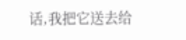话,我把它送去给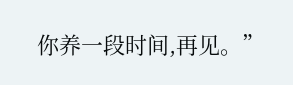你养一段时间,再见。”